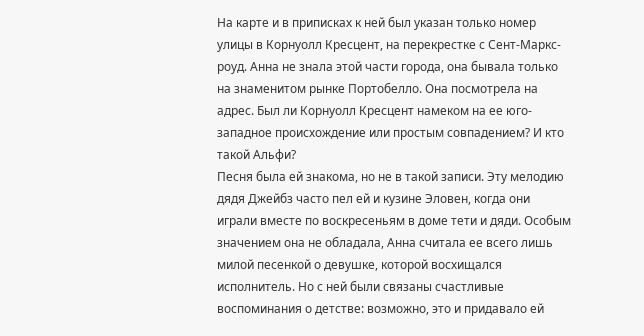На карте и в приписках к ней был указан только номер улицы в Корнуолл Кресцент, на перекрестке с Сент-Маркс-роуд. Анна не знала этой части города, она бывала только на знаменитом рынке Портобелло. Она посмотрела на адрес. Был ли Корнуолл Кресцент намеком на ее юго-западное происхождение или простым совпадением? И кто такой Альфи?
Песня была ей знакома, но не в такой записи. Эту мелодию дядя Джейбз часто пел ей и кузине Эловен, когда они играли вместе по воскресеньям в доме тети и дяди. Особым значением она не обладала, Анна считала ее всего лишь милой песенкой о девушке, которой восхищался исполнитель. Но с ней были связаны счастливые воспоминания о детстве: возможно, это и придавало ей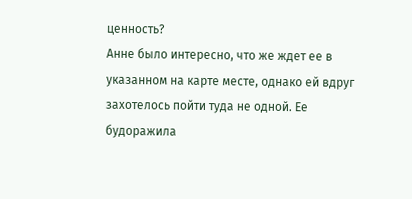ценность?
Анне было интересно, что же ждет ее в указанном на карте месте, однако ей вдруг захотелось пойти туда не одной. Ее будоражила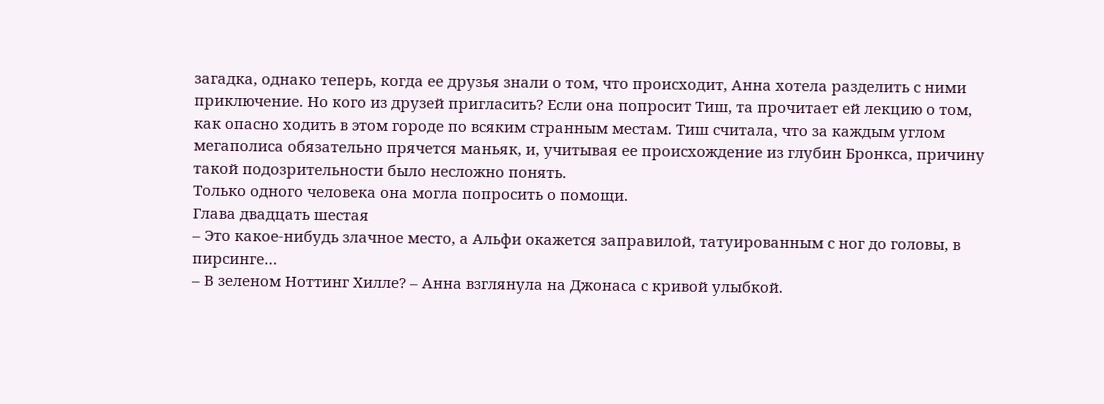загадка, однако теперь, когда ее друзья знали о том, что происходит, Анна хотела разделить с ними приключение. Но кого из друзей пригласить? Если она попросит Тиш, та прочитает ей лекцию о том, как опасно ходить в этом городе по всяким странным местам. Тиш считала, что за каждым углом мегаполиса обязательно прячется маньяк, и, учитывая ее происхождение из глубин Бронкса, причину такой подозрительности было несложно понять.
Только одного человека она могла попросить о помощи.
Глава двадцать шестая
– Это какое-нибудь злачное место, а Альфи окажется заправилой, татуированным с ног до головы, в пирсинге…
– В зеленом Ноттинг Хилле? – Анна взглянула на Джонаса с кривой улыбкой.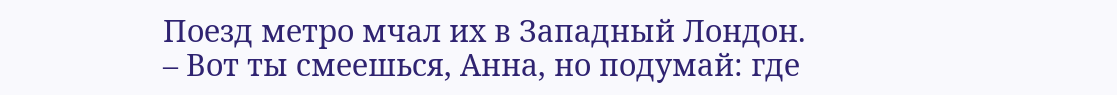Поезд метро мчал их в Западный Лондон.
– Вот ты смеешься, Анна, но подумай: где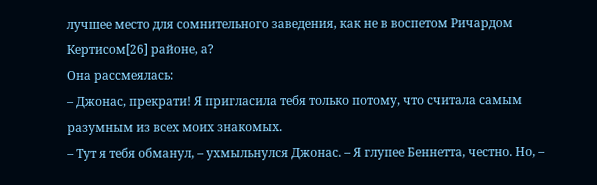лучшее место для сомнительного заведения, как не в воспетом Ричардом Кертисом[26] районе, а?
Она рассмеялась:
– Джонас, прекрати! Я пригласила тебя только потому, что считала самым разумным из всех моих знакомых.
– Тут я тебя обманул, – ухмыльнулся Джонас. – Я глупее Беннетта, честно. Но, –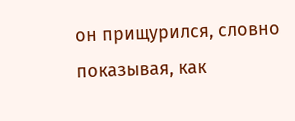он прищурился, словно показывая, как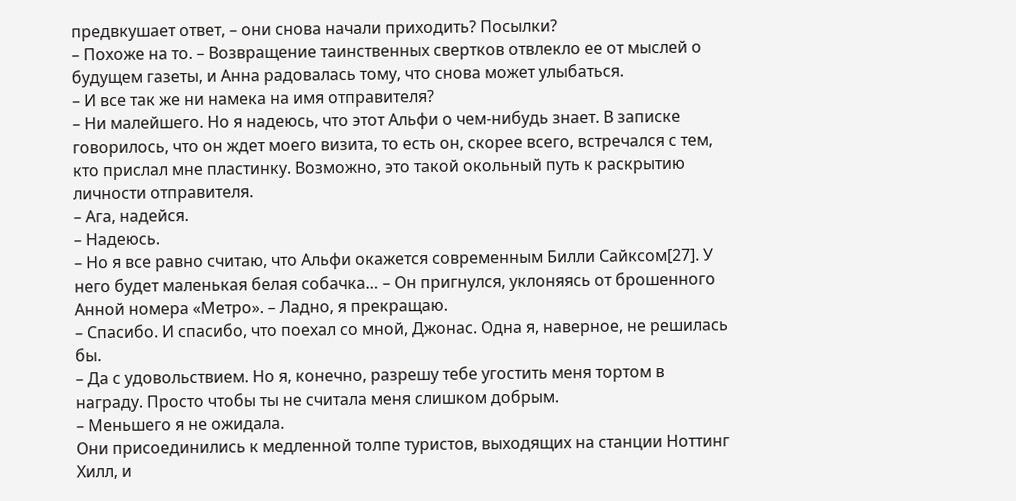предвкушает ответ, – они снова начали приходить? Посылки?
– Похоже на то. – Возвращение таинственных свертков отвлекло ее от мыслей о будущем газеты, и Анна радовалась тому, что снова может улыбаться.
– И все так же ни намека на имя отправителя?
– Ни малейшего. Но я надеюсь, что этот Альфи о чем-нибудь знает. В записке говорилось, что он ждет моего визита, то есть он, скорее всего, встречался с тем, кто прислал мне пластинку. Возможно, это такой окольный путь к раскрытию личности отправителя.
– Ага, надейся.
– Надеюсь.
– Но я все равно считаю, что Альфи окажется современным Билли Сайксом[27]. У него будет маленькая белая собачка… – Он пригнулся, уклоняясь от брошенного Анной номера «Метро». – Ладно, я прекращаю.
– Спасибо. И спасибо, что поехал со мной, Джонас. Одна я, наверное, не решилась бы.
– Да с удовольствием. Но я, конечно, разрешу тебе угостить меня тортом в награду. Просто чтобы ты не считала меня слишком добрым.
– Меньшего я не ожидала.
Они присоединились к медленной толпе туристов, выходящих на станции Ноттинг Хилл, и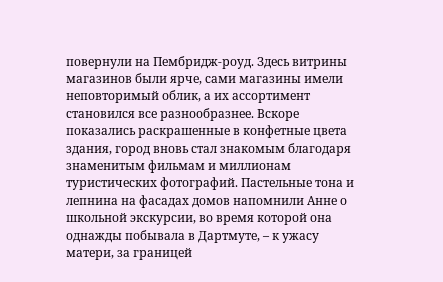повернули на Пембридж-роуд. Здесь витрины магазинов были ярче, сами магазины имели неповторимый облик, а их ассортимент становился все разнообразнее. Вскоре показались раскрашенные в конфетные цвета здания, город вновь стал знакомым благодаря знаменитым фильмам и миллионам туристических фотографий. Пастельные тона и лепнина на фасадах домов напомнили Анне о школьной экскурсии, во время которой она однажды побывала в Дартмуте, – к ужасу матери, за границей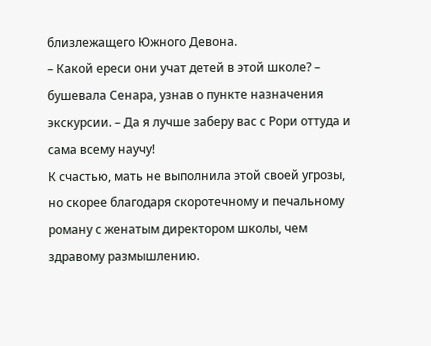близлежащего Южного Девона.
– Какой ереси они учат детей в этой школе? – бушевала Сенара, узнав о пункте назначения экскурсии. – Да я лучше заберу вас с Рори оттуда и сама всему научу!
К счастью, мать не выполнила этой своей угрозы, но скорее благодаря скоротечному и печальному роману с женатым директором школы, чем здравому размышлению.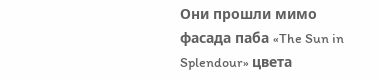Они прошли мимо фасада паба «The Sun in Splendour» цвета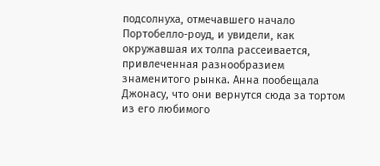подсолнуха, отмечавшего начало Портобелло-роуд, и увидели, как окружавшая их толпа рассеивается, привлеченная разнообразием знаменитого рынка. Анна пообещала Джонасу, что они вернутся сюда за тортом из его любимого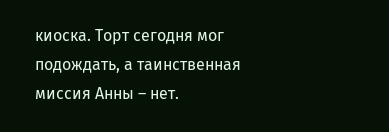киоска. Торт сегодня мог подождать, а таинственная миссия Анны – нет.